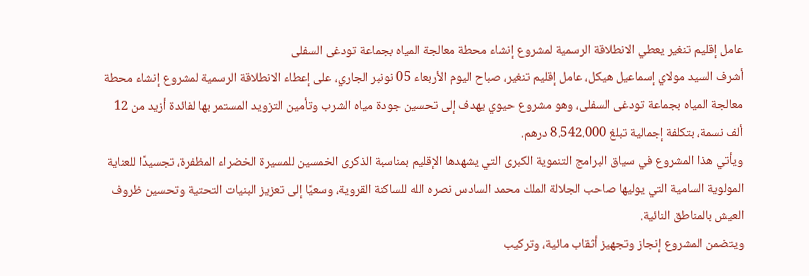عامل إقليم تنغير يعطي الانطلاقة الرسمية لمشروع إنشاء محطة معالجة المياه بجماعة تودغى السفلى
أشرف السيد مولاي إسماعيل هيكل، عامل إقليم تنغير، صباح اليوم الأربعاء 05 نونبر الجاري، على إعطاء الانطلاقة الرسمية لمشروع إنشاء محطة معالجة المياه بجماعة تودغى السفلى، وهو مشروع حيوي يهدف إلى تحسين جودة مياه الشرب وتأمين التزويد المستمر بها لفائدة أزيد من 12 ألف نسمة، بتكلفة إجمالية تبلغ 8.542.000 درهم.
ويأتي هذا المشروع في سياق البرامج التنموية الكبرى التي يشهدها الإقليم بمناسبة الذكرى الخمسين للمسيرة الخضراء المظفرة، تجسيدًا للعناية المولوية السامية التي يوليها صاحب الجلالة الملك محمد السادس نصره الله للساكنة القروية، وسعيًا إلى تعزيز البنيات التحتية وتحسين ظروف العيش بالمناطق النائية.
ويتضمن المشروع إنجاز وتجهيز أثقاب مائية، وتركيب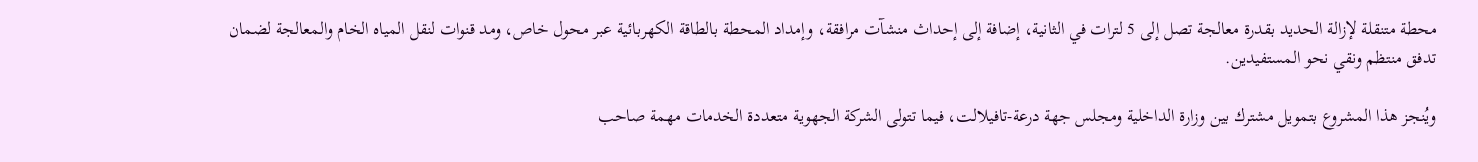محطة متنقلة لإزالة الحديد بقدرة معالجة تصل إلى 5 لترات في الثانية، إضافة إلى إحداث منشآت مرافقة، وإمداد المحطة بالطاقة الكهربائية عبر محول خاص، ومد قنوات لنقل المياه الخام والمعالجة لضمان تدفق منتظم ونقي نحو المستفيدين.

ويُنجز هذا المشروع بتمويل مشترك بين وزارة الداخلية ومجلس جهة درعة-تافيلالت، فيما تتولى الشركة الجهوية متعددة الخدمات مهمة صاحب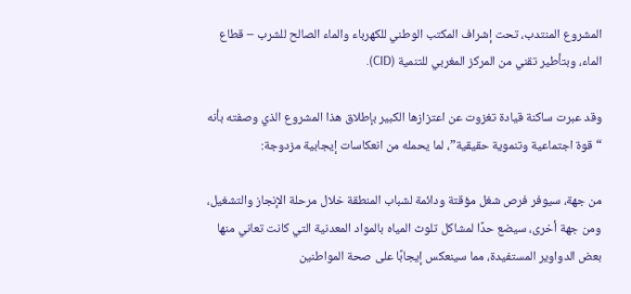المشروع المنتدب، تحت إشراف المكتب الوطني للكهرباء والماء الصالح للشرب – قطاع الماء، وبتأطير تقني من المركز المغربي للتنمية (CID).

وقد عبرت ساكنة قيادة تغزوت عن اعتزازها الكبير بإطلاق هذا المشروع الذي وصفته بأنه “قوة اجتماعية وتنموية حقيقية”، لما يحمله من انعكاسات إيجابية مزدوجة:

من جهة، سيوفر فرص شغل مؤقتة ودائمة لشباب المنطقة خلال مرحلة الإنجاز والتشغيل، ومن جهة أخرى، سيضع حدًا لمشاكل تلوث المياه بالمواد المعدنية التي كانت تعاني منها بعض الدواوير المستفيدة، مما سينعكس إيجابًا على صحة المواطنين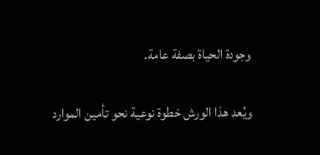وجودة الحياة بصفة عامة.

ويُعد هذا الورش خطوة نوعية نحو تأمين الموارد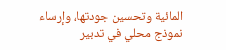المائية وتحسين جودتها، وإرساء نموذج محلي في تدبير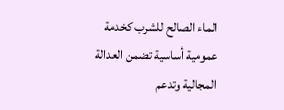الماء الصالح للشرب كخدمة عمومية أساسية تضمن العدالة المجالية وتدعم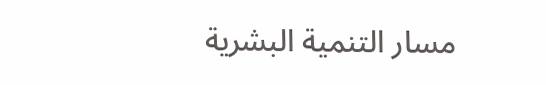مسار التنمية البشرية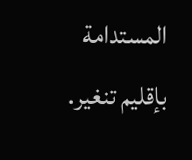المستدامة بإقليم تنغير.